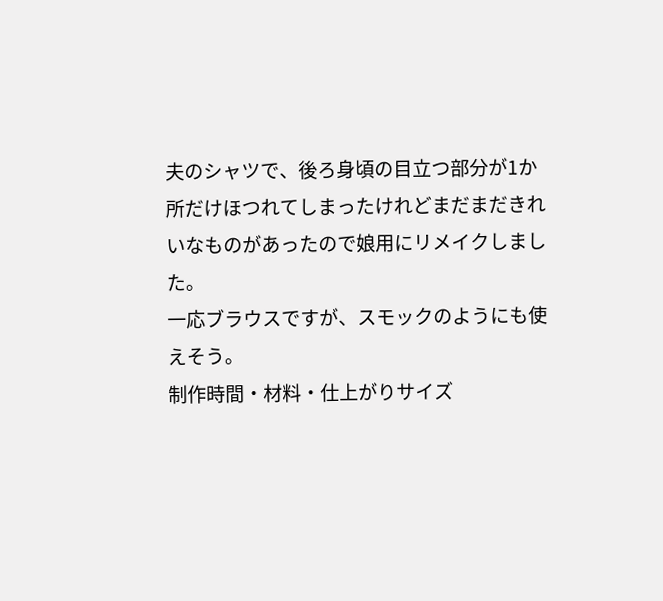夫のシャツで、後ろ身頃の目立つ部分が1か所だけほつれてしまったけれどまだまだきれいなものがあったので娘用にリメイクしました。
一応ブラウスですが、スモックのようにも使えそう。
制作時間・材料・仕上がりサイズ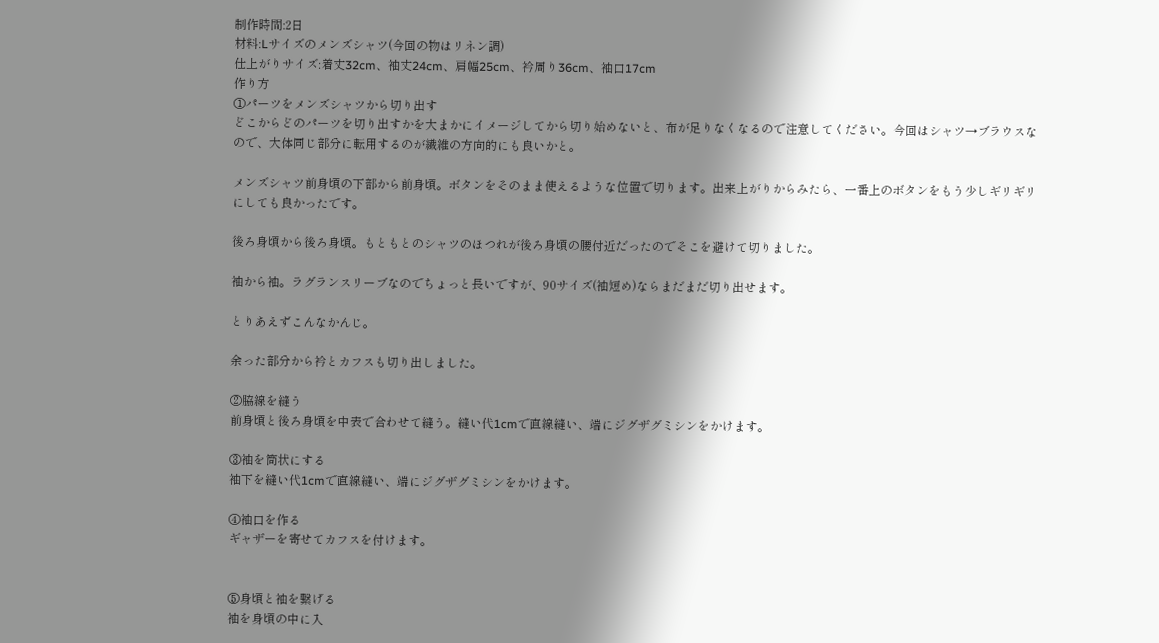制作時間:2日
材料:Lサイズのメンズシャツ(今回の物はリネン調)
仕上がりサイズ:着丈32cm、袖丈24cm、肩幅25cm、衿周り36cm、袖口17cm
作り方
①パーツをメンズシャツから切り出す
どこからどのパーツを切り出すかを大まかにイメージしてから切り始めないと、布が足りなくなるので注意してください。今回はシャツ→ブラウスなので、大体同じ部分に転用するのが繊維の方向的にも良いかと。

メンズシャツ前身頃の下部から前身頃。ボタンをそのまま使えるような位置で切ります。出来上がりからみたら、一番上のボタンをもう少しギリギリにしても良かったです。

後ろ身頃から後ろ身頃。もともとのシャツのほつれが後ろ身頃の腰付近だったのでそこを避けて切りました。

袖から袖。ラグランスリーブなのでちょっと長いですが、90サイズ(袖短め)ならまだまだ切り出せます。

とりあえずこんなかんじ。

余った部分から衿とカフスも切り出しました。

②脇線を縫う
前身頃と後ろ身頃を中表で合わせて縫う。縫い代1cmで直線縫い、端にジグザグミシンをかけます。

③袖を筒状にする
袖下を縫い代1cmで直線縫い、端にジグザグミシンをかけます。

④袖口を作る
ギャザーを寄せてカフスを付けます。


⑤身頃と袖を繋げる
袖を身頃の中に入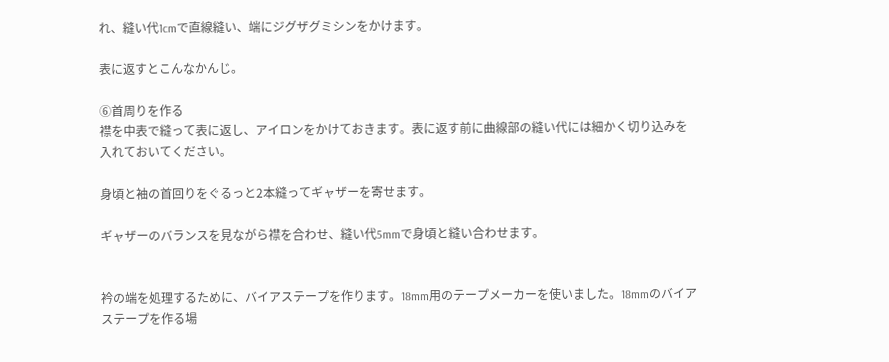れ、縫い代1cmで直線縫い、端にジグザグミシンをかけます。

表に返すとこんなかんじ。

⑥首周りを作る
襟を中表で縫って表に返し、アイロンをかけておきます。表に返す前に曲線部の縫い代には細かく切り込みを入れておいてください。

身頃と袖の首回りをぐるっと2本縫ってギャザーを寄せます。

ギャザーのバランスを見ながら襟を合わせ、縫い代5mmで身頃と縫い合わせます。


衿の端を処理するために、バイアステープを作ります。18mm用のテープメーカーを使いました。18mmのバイアステープを作る場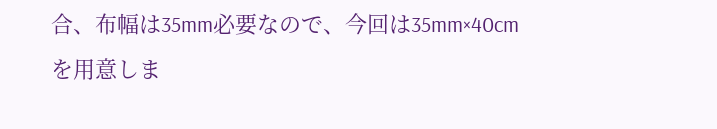合、布幅は35mm必要なので、今回は35mm×40cmを用意しま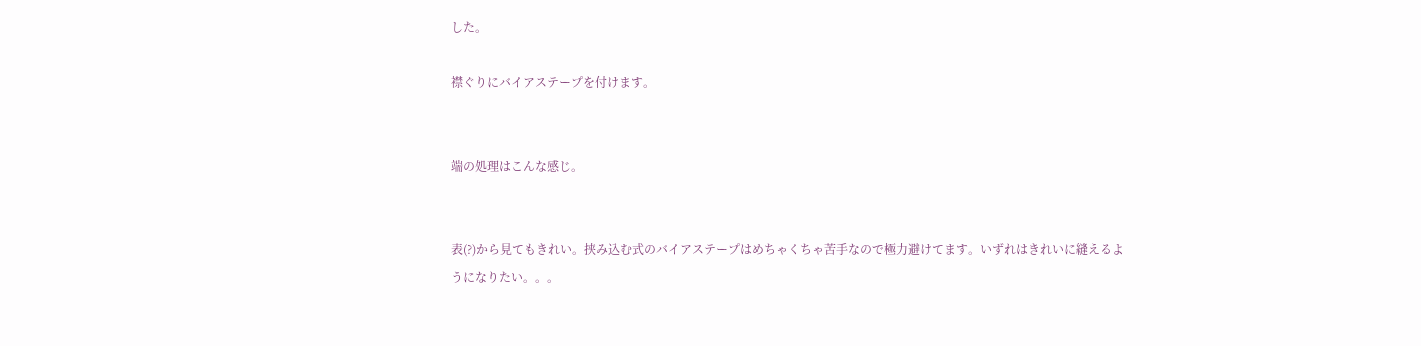した。

襟ぐりにバイアステープを付けます。


端の処理はこんな感じ。


表(?)から見てもきれい。挟み込む式のバイアステープはめちゃくちゃ苦手なので極力避けてます。いずれはきれいに縫えるようになりたい。。。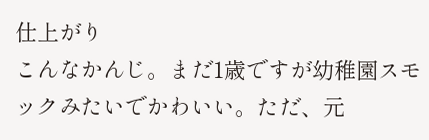仕上がり
こんなかんじ。まだ1歳ですが幼稚園スモックみたいでかわいい。ただ、元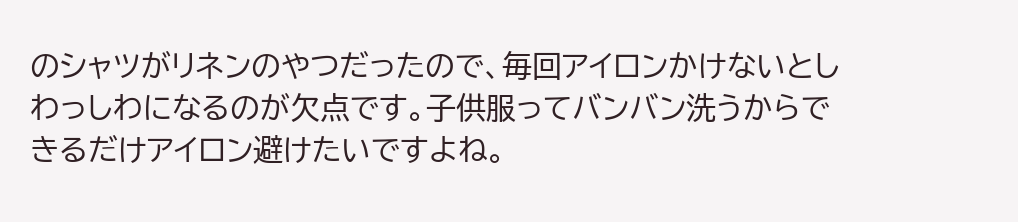のシャツがリネンのやつだったので、毎回アイロンかけないとしわっしわになるのが欠点です。子供服ってバンバン洗うからできるだけアイロン避けたいですよね。